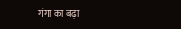गंगा का बढ़ा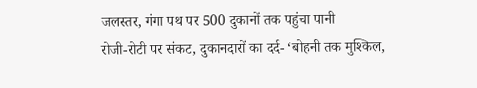जलस्तर, गंगा पथ पर 500 दुकानों तक पहुंचा पानी
रोजी-रोटी पर संकट, दुकानदारों का दर्द- ‘बोहनी तक मुश्किल,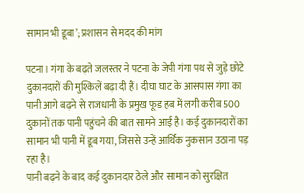सामान भी डूबा’; प्रशासन से मदद की मांग

पटना। गंगा के बढ़ते जलस्तर ने पटना के जेपी गंगा पथ से जुड़े छोटे दुकानदारों की मुश्किलें बढ़ा दी हैं। दीघा घाट के आसपास गंगा का पानी आगे बढ़ने से राजधानी के प्रमुख फूड हब में लगी करीब 500 दुकानों तक पानी पहुंचने की बात सामने आई है। कई दुकानदारों का सामान भी पानी में डूब गया, जिससे उन्हें आर्थिक नुकसान उठाना पड़ रहा है।
पानी बढ़ने के बाद कई दुकानदार ठेले और सामान को सुरक्षित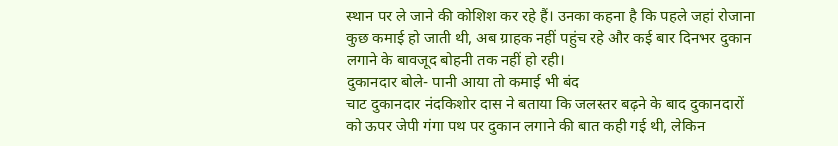स्थान पर ले जाने की कोशिश कर रहे हैं। उनका कहना है कि पहले जहां रोजाना कुछ कमाई हो जाती थी, अब ग्राहक नहीं पहुंच रहे और कई बार दिनभर दुकान लगाने के बावजूद बोहनी तक नहीं हो रही।
दुकानदार बोले- पानी आया तो कमाई भी बंद
चाट दुकानदार नंदकिशोर दास ने बताया कि जलस्तर बढ़ने के बाद दुकानदारों को ऊपर जेपी गंगा पथ पर दुकान लगाने की बात कही गई थी, लेकिन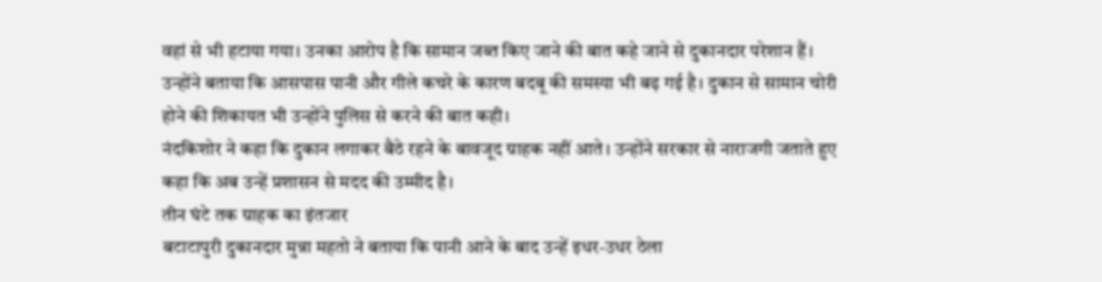वहां से भी हटाया गया। उनका आरोप है कि सामान जब्त किए जाने की बात कहे जाने से दुकानदार परेशान हैं।
उन्होंने बताया कि आसपास पानी और गीले कचरे के कारण बदबू की समस्या भी बढ़ गई है। दुकान से सामान चोरी होने की शिकायत भी उन्होंने पुलिस से करने की बात कही।
नंदकिशोर ने कहा कि दुकान लगाकर बैठे रहने के बावजूद ग्राहक नहीं आते। उन्होंने सरकार से नाराजगी जताते हुए कहा कि अब उन्हें प्रशासन से मदद की उम्मीद है।
तीन घंटे तक ग्राहक का इंतजार
बटाटापुरी दुकानदार मुन्ना महतो ने बताया कि पानी आने के बाद उन्हें इधर-उधर ठेला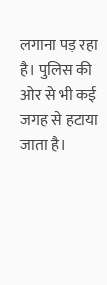लगाना पड़ रहा है। पुलिस की ओर से भी कई जगह से हटाया जाता है।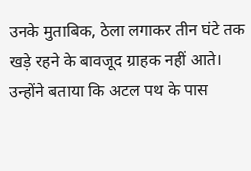उनके मुताबिक, ठेला लगाकर तीन घंटे तक खड़े रहने के बावजूद ग्राहक नहीं आते।
उन्होंने बताया कि अटल पथ के पास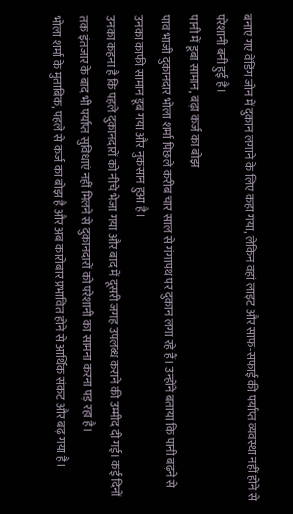बनाए गए वेंडिंग जोन में दुकान लगाने के लिए कहा गया, लेकिन वहां लाइट और साफ-सफाई की पर्याप्त व्यवस्था नहीं होने से परेशानी बनी हुई है।
पानी में डूबा सामान, बढ़ा कर्ज का बोझ
पाव भाजी दुकानदार भोला शर्मा पिछले करीब चार साल से गंगापथ पर दुकान लगा रहे हैं। उन्होंने बताया कि पानी बढ़ने से उनका काफी सामान डूब गया और नुकसान हुआ है।
उनका कहना है कि पहले दुकानदारों को नीचे भेजा गया और बाद में दूसरी जगह उपलब्ध कराने की उम्मीद दी गई। कई दिनों तक इंतजार के बाद भी पर्याप्त सुविधाएं नहीं मिलने से दुकानदारों को परेशानी का सामना करना पड़ रहा है।
भोला शर्मा के मुताबिक, पहले से कर्ज का बोझ है और अब कारोबार प्रभावित होने से आर्थिक संकट और बढ़ गया है।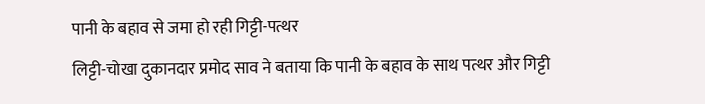पानी के बहाव से जमा हो रही गिट्टी-पत्थर
लिट्टी-चोखा दुकानदार प्रमोद साव ने बताया कि पानी के बहाव के साथ पत्थर और गिट्टी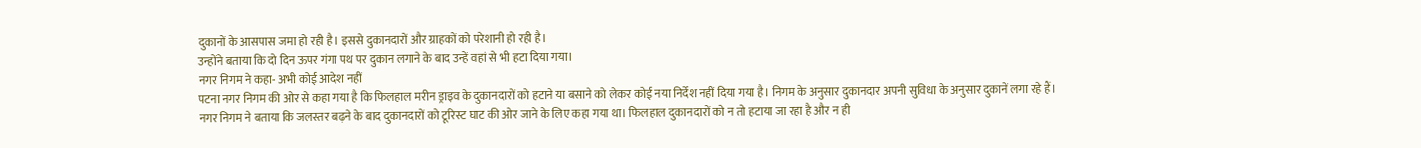दुकानों के आसपास जमा हो रही है। इससे दुकानदारों और ग्राहकों को परेशानी हो रही है।
उन्होंने बताया कि दो दिन ऊपर गंगा पथ पर दुकान लगाने के बाद उन्हें वहां से भी हटा दिया गया।
नगर निगम ने कहा- अभी कोई आदेश नहीं
पटना नगर निगम की ओर से कहा गया है कि फिलहाल मरीन ड्राइव के दुकानदारों को हटाने या बसाने को लेकर कोई नया निर्देश नहीं दिया गया है। निगम के अनुसार दुकानदार अपनी सुविधा के अनुसार दुकानें लगा रहे हैं।
नगर निगम ने बताया कि जलस्तर बढ़ने के बाद दुकानदारों को टूरिस्ट घाट की ओर जाने के लिए कहा गया था। फिलहाल दुकानदारों को न तो हटाया जा रहा है और न ही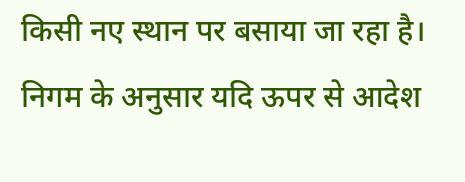किसी नए स्थान पर बसाया जा रहा है।
निगम के अनुसार यदि ऊपर से आदेश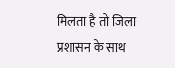मिलता है तो जिला प्रशासन के साथ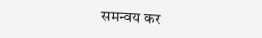समन्वय कर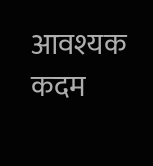आवश्यक कदम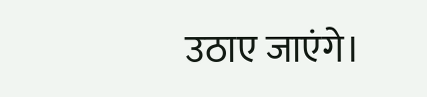उठाए जाएंगे।